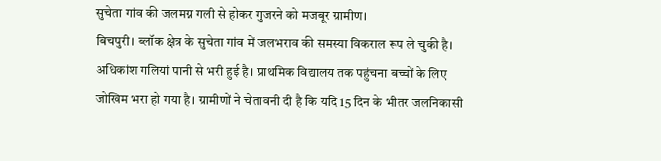सुचेता गांव की जलमग्न गली से होकर गुजरने को मजबूर ग्रामीण।
बिचपुरी। ब्लॉक क्षेत्र के सुचेता गांव में जलभराव की समस्या विकराल रूप ले चुकी है। अधिकांश गलियां पानी से भरी हुई है। प्राथमिक विद्यालय तक पहुंचना बच्चों के लिए जोखिम भरा हो गया है। ग्रामीणों ने चेतावनी दी है कि यदि 15 दिन के भीतर जलनिकासी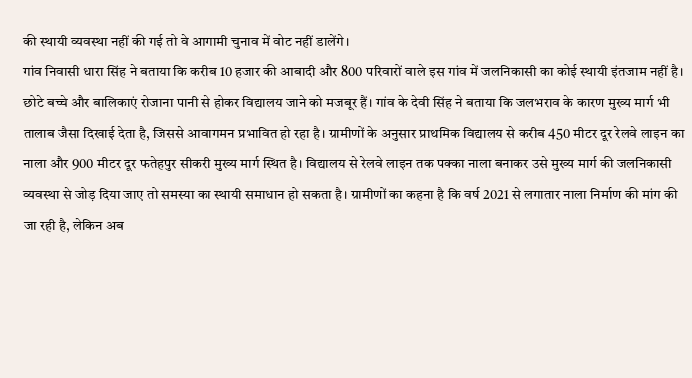की स्थायी व्यवस्था नहीं की गई तो वे आगामी चुनाव में वोट नहीं डालेंगे।
गांव निवासी धारा सिंह ने बताया कि करीब 10 हजार की आबादी और 800 परिवारों वाले इस गांव में जलनिकासी का कोई स्थायी इंतजाम नहीं है। छोटे बच्चे और बालिकाएं रोजाना पानी से होकर विद्यालय जाने को मजबूर हैं। गांव के देवी सिंह ने बताया कि जलभराव के कारण मुख्य मार्ग भी तालाब जैसा दिखाई देता है, जिससे आवागमन प्रभावित हो रहा है। ग्रामीणों के अनुसार प्राथमिक विद्यालय से करीब 450 मीटर दूर रेलवे लाइन का नाला और 900 मीटर दूर फतेहपुर सीकरी मुख्य मार्ग स्थित है। विद्यालय से रेलवे लाइन तक पक्का नाला बनाकर उसे मुख्य मार्ग की जलनिकासी व्यवस्था से जोड़ दिया जाए तो समस्या का स्थायी समाधान हो सकता है। ग्रामीणों का कहना है कि वर्ष 2021 से लगातार नाला निर्माण की मांग की जा रही है, लेकिन अब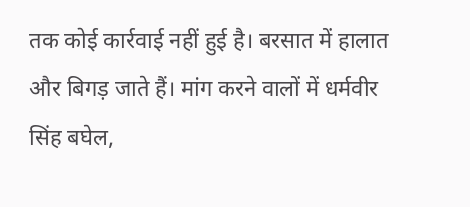तक कोई कार्रवाई नहीं हुई है। बरसात में हालात और बिगड़ जाते हैं। मांग करने वालों में धर्मवीर सिंह बघेल,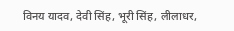विनय यादव, देवी सिंह, भूरी सिंह, लीलाधर,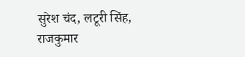सुरेश चंद, लटूरी सिंह, राजकुमार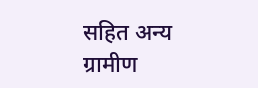सहित अन्य ग्रामीण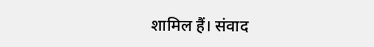शामिल हैं। संवाद